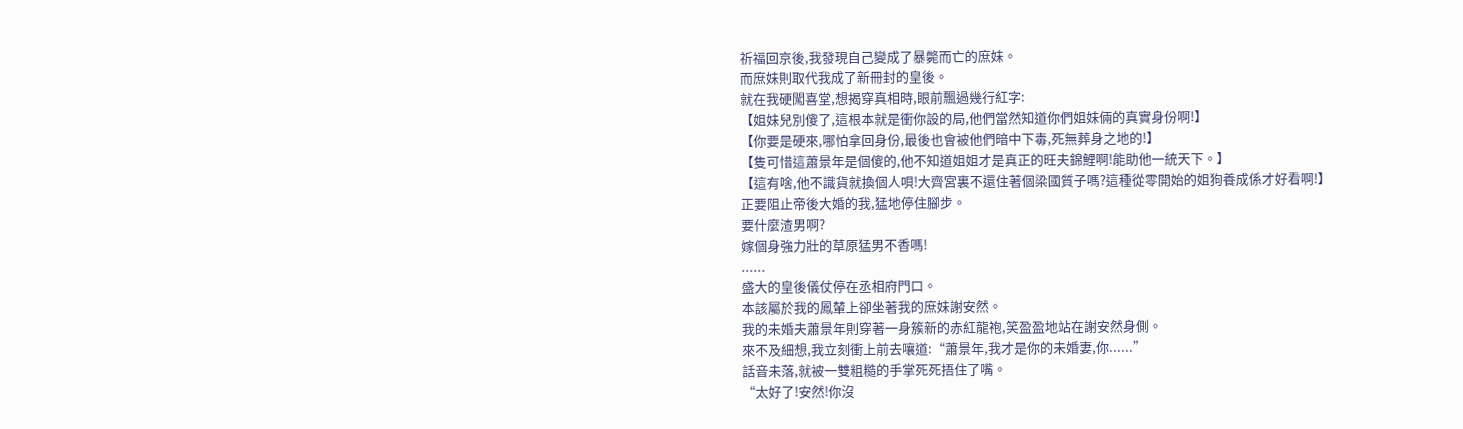祈福回京後,我發現自己變成了暴斃而亡的庶妹。
而庶妹則取代我成了新冊封的皇後。
就在我硬闖喜堂,想揭穿真相時,眼前飄過幾行紅字:
【姐妹兒別傻了,這根本就是衝你設的局,他們當然知道你們姐妹倆的真實身份啊!】
【你要是硬來,哪怕拿回身份,最後也會被他們暗中下毒,死無葬身之地的!】
【隻可惜這蕭景年是個傻的,他不知道姐姐才是真正的旺夫錦鯉啊!能助他一統天下。】
【這有啥,他不識貨就換個人唄!大齊宮裏不還住著個梁國質子嗎?這種從零開始的姐狗養成係才好看啊!】
正要阻止帝後大婚的我,猛地停住腳步。
要什麼渣男啊?
嫁個身強力壯的草原猛男不香嗎!
......
盛大的皇後儀仗停在丞相府門口。
本該屬於我的鳳輦上卻坐著我的庶妹謝安然。
我的未婚夫蕭景年則穿著一身簇新的赤紅龍袍,笑盈盈地站在謝安然身側。
來不及細想,我立刻衝上前去嚷道:“蕭景年,我才是你的未婚妻,你......”
話音未落,就被一雙粗糙的手掌死死捂住了嘴。
“太好了!安然!你沒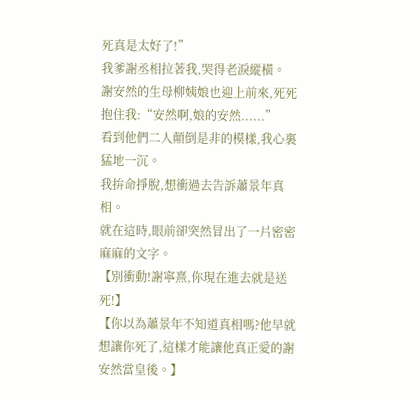死真是太好了!”
我爹謝丞相拉著我,哭得老淚縱橫。
謝安然的生母柳姨娘也迎上前來,死死抱住我:“安然啊,娘的安然......”
看到他們二人顛倒是非的模樣,我心裏猛地一沉。
我拚命掙脫,想衝過去告訴蕭景年真相。
就在這時,眼前卻突然冒出了一片密密麻麻的文字。
【別衝動!謝寧熹,你現在進去就是送死!】
【你以為蕭景年不知道真相嗎?他早就想讓你死了,這樣才能讓他真正愛的謝安然當皇後。】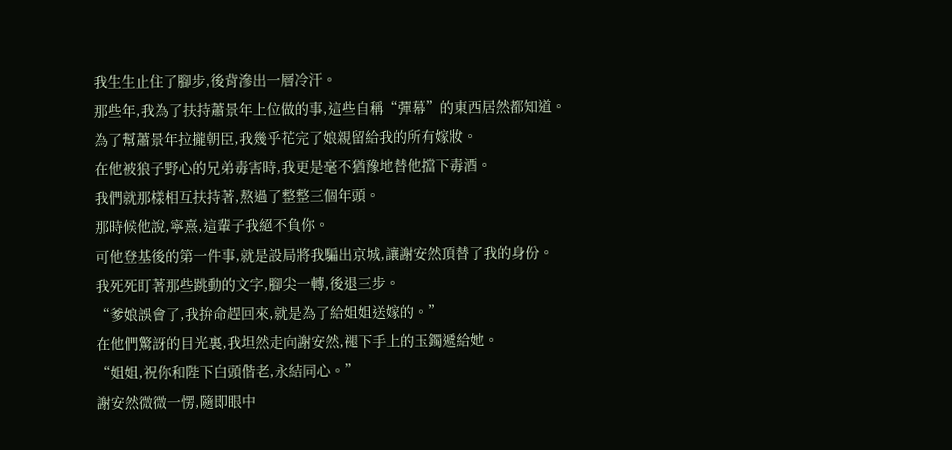我生生止住了腳步,後背滲出一層冷汗。
那些年,我為了扶持蕭景年上位做的事,這些自稱“彈幕”的東西居然都知道。
為了幫蕭景年拉攏朝臣,我幾乎花完了娘親留給我的所有嫁妝。
在他被狼子野心的兄弟毒害時,我更是毫不猶豫地替他擋下毒酒。
我們就那樣相互扶持著,熬過了整整三個年頭。
那時候他說,寧熹,這輩子我絕不負你。
可他登基後的第一件事,就是設局將我騙出京城,讓謝安然頂替了我的身份。
我死死盯著那些跳動的文字,腳尖一轉,後退三步。
“爹娘誤會了,我拚命趕回來,就是為了給姐姐送嫁的。”
在他們驚訝的目光裏,我坦然走向謝安然,褪下手上的玉鐲遞給她。
“姐姐,祝你和陛下白頭偕老,永結同心。”
謝安然微微一愣,隨即眼中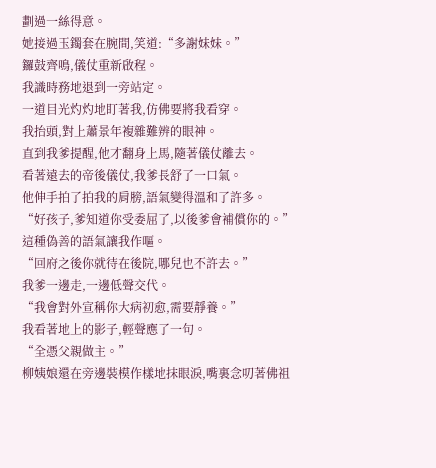劃過一絲得意。
她接過玉鐲套在腕間,笑道:“多謝妹妹。”
鑼鼓齊鳴,儀仗重新啟程。
我識時務地退到一旁站定。
一道目光灼灼地盯著我,仿佛要將我看穿。
我抬頭,對上蕭景年複雜難辨的眼神。
直到我爹提醒,他才翻身上馬,隨著儀仗離去。
看著遠去的帝後儀仗,我爹長舒了一口氣。
他伸手拍了拍我的肩膀,語氣變得溫和了許多。
“好孩子,爹知道你受委屈了,以後爹會補償你的。”
這種偽善的語氣讓我作嘔。
“回府之後你就待在後院,哪兒也不許去。”
我爹一邊走,一邊低聲交代。
“我會對外宣稱你大病初愈,需要靜養。”
我看著地上的影子,輕聲應了一句。
“全憑父親做主。”
柳姨娘還在旁邊裝模作樣地抹眼淚,嘴裏念叨著佛祖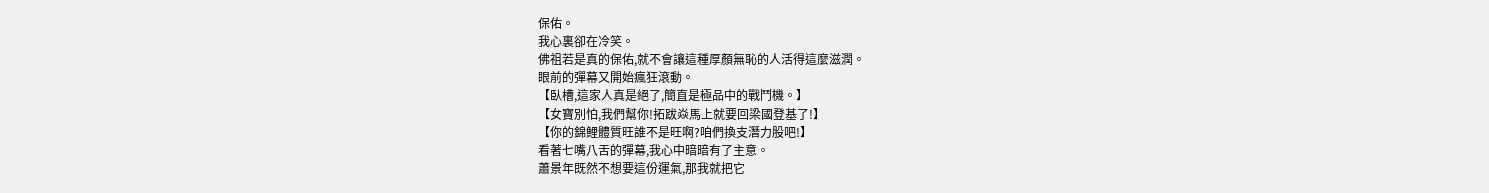保佑。
我心裏卻在冷笑。
佛祖若是真的保佑,就不會讓這種厚顏無恥的人活得這麼滋潤。
眼前的彈幕又開始瘋狂滾動。
【臥槽,這家人真是絕了,簡直是極品中的戰鬥機。】
【女寶別怕,我們幫你!拓跋焱馬上就要回梁國登基了!】
【你的錦鯉體質旺誰不是旺啊?咱們換支潛力股吧!】
看著七嘴八舌的彈幕,我心中暗暗有了主意。
蕭景年既然不想要這份運氣,那我就把它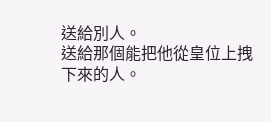送給別人。
送給那個能把他從皇位上拽下來的人。